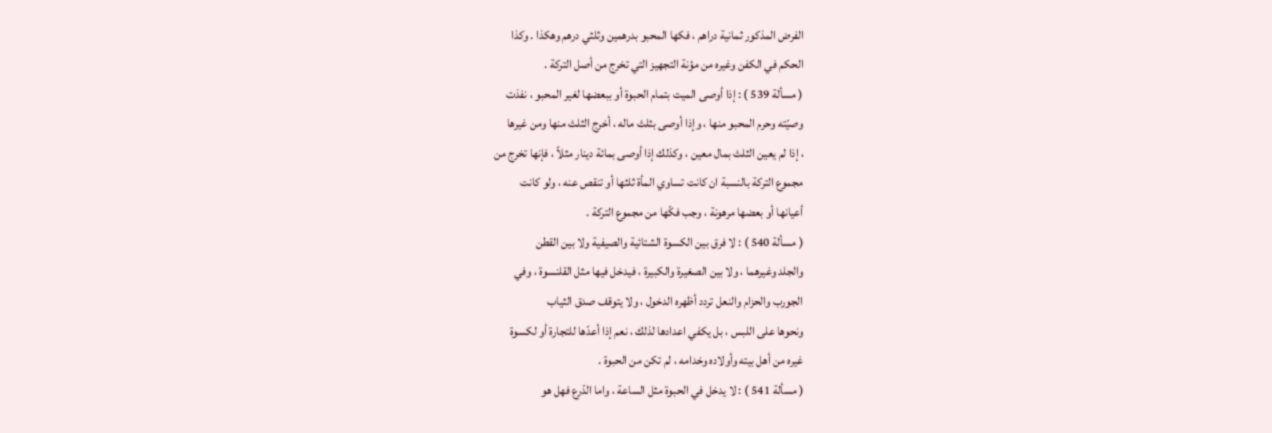الفرض المذكور ثمانية دراهم ، فكها المحبو بدرهمين وثلثي درهم وهكذا . وكذا
الحكم في الكفن وغيره من مؤنة التجهيز التي تخرج من أصل التركة .
( مسألة 539 ) : إذا أوصى الميت بتمام الحبوة أو ببعضها لغير المحبو ، نفذت
وصيّته وحرم المحبو منها ، وإذا أوصى بثلث ماله ، أخرج الثلث منها ومن غيرها
، إذا لم يعين الثلث بمال معين ، وكذلك إذا أوصى بمائة دينار مثلاً ، فإنها تخرج من
مجموع التركة بالنسبة ان كانت تساوي المأة ثلثها أو تنقص عنه ، ولو كانت
أعيانها أو بعضها مرهونة ، وجب فكّها من مجموع التركة .
( مسألة 540 ) : لا فرق بين الكسوة الشتائية والصيفية ولا بين القطن
والجلد وغيرهما ، ولا بين الصغيرة والكبيرة ، فيدخل فيها مثل القلنسوة ، وفي
الجورب والحزام والنعل تردد أظهره الدخول ، ولا يتوقف صدق الثياب
ونحوها على اللبس ، بل يكفي اعدادها لذلك ، نعم إذا أعدّها للتجارة أو لكسوة
غيره من أهل بيته وأولاده وخدامه ، لم تكن من الحبوة .
( مسألة 541 ) : لا يدخل في الحبوة مثل الساعة ، واما الدّرع فهل هو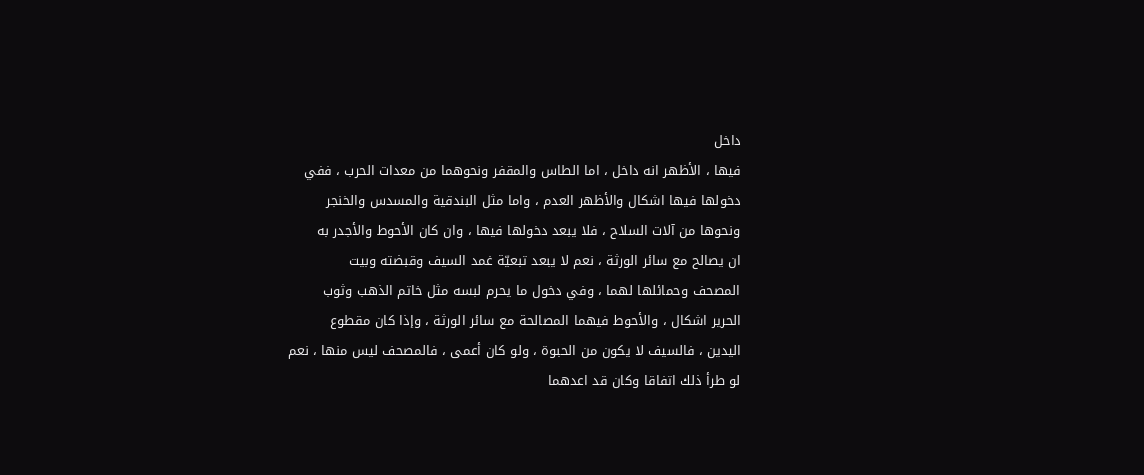داخل
فيها ، الأظهر انه داخل ، اما الطاس والمقفر ونحوهما من معدات الحرب ، ففي
دخولها فيها اشكال والأظهر العدم ، واما مثل البندقية والمسدس والخنجر
ونحوها من آلات السلاح ، فلا يبعد دخولها فيها ، وان كان الأحوط والأجدر به
ان يصالح مع سائر الورثة ، نعم لا يبعد تبعيّة غمد السيف وقبضته وبيت
المصحف وحمائلها لهما ، وفي دخول ما يحرم لبسه مثل خاتم الذهب وثوب
الحرير اشكال ، والأحوط فيهما المصالحة مع سائر الورثة ، وإذا كان مقطوع
اليدين ، فالسيف لا يكون من الحبوة ، ولو كان أعمى ، فالمصحف ليس منها ، نعم
لو طرأ ذلك اتفاقا وكان قد اعدهما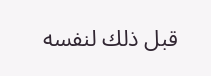قبل ذلك لنفسه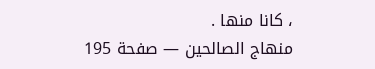، كانا منها .
منهاج الصالحين — صفحة 195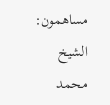مساهمون: الشيخ محمد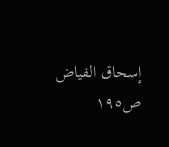إسحاق الفياض
ص١٩٥